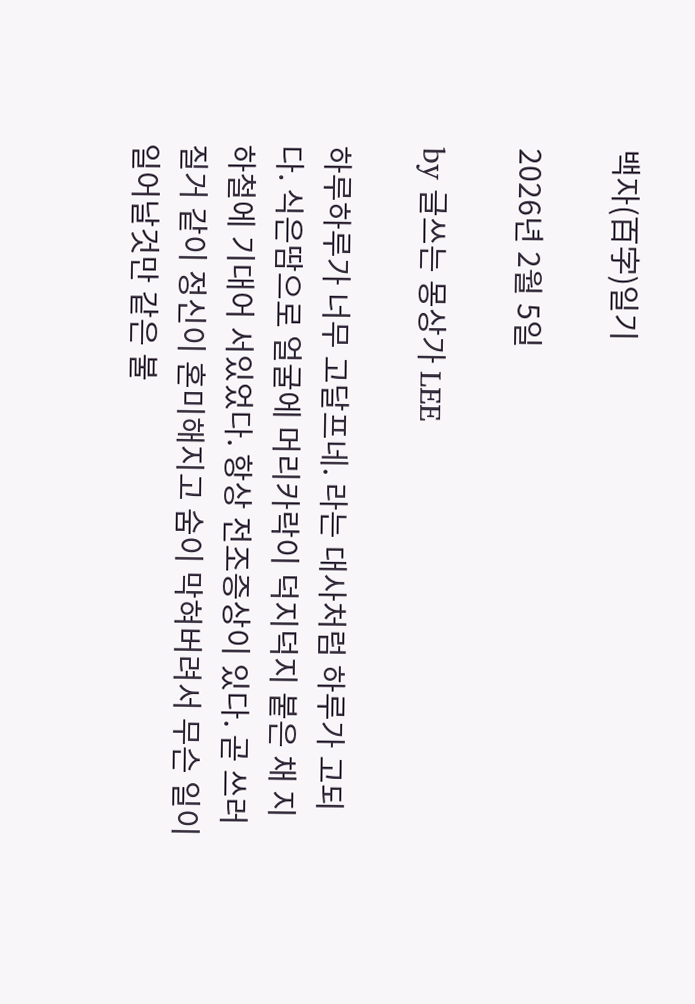백자(百字)일기

2026년 2월 5일

by 글쓰는 몽상가 LEE

하루하루가 너무 고달프네. 라는 대사처럼 하루가 고되다. 식은땀으로 얼굴에 머리카락이 덕지덕지 붙은 채 지하철에 기대어 서있었다. 항상 전조증상이 있다. 곧 쓰러질거 같이 정신이 혼미해지고 숨이 막혀버려서 무슨 일이 일어날것만 같은 불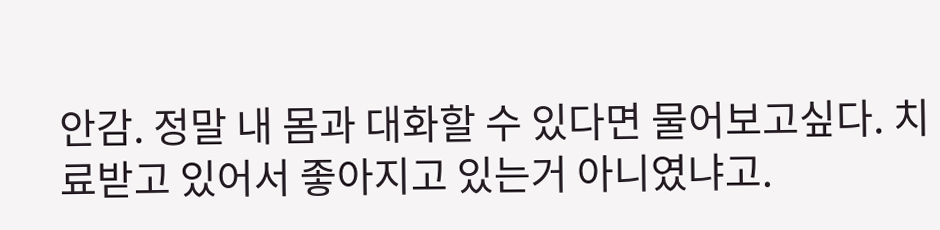안감. 정말 내 몸과 대화할 수 있다면 물어보고싶다. 치료받고 있어서 좋아지고 있는거 아니였냐고.